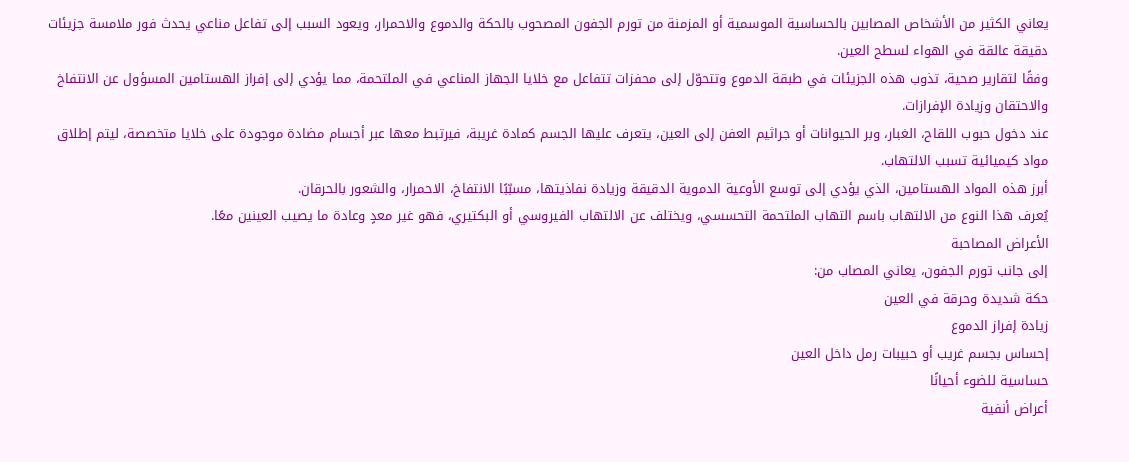يعاني الكثير من الأشخاص المصابين بالحساسية الموسمية أو المزمنة من تورم الجفون المصحوب بالحكة والدموع والاحمرار، ويعود السبب إلى تفاعل مناعي يحدث فور ملامسة جزيئات دقيقة عالقة في الهواء لسطح العين.
وفقًا لتقارير صحية، تذوب هذه الجزيئات في طبقة الدموع وتتحوّل إلى محفزات تتفاعل مع خلايا الجهاز المناعي في الملتحمة، مما يؤدي إلى إفراز الهستامين المسؤول عن الانتفاخ والاحتقان وزيادة الإفرازات.
عند دخول حبوب اللقاح، الغبار، وبر الحيوانات أو جراثيم العفن إلى العين، يتعرف عليها الجسم كمادة غريبة، فيرتبط معها عبر أجسام مضادة موجودة على خلايا متخصصة، ليتم إطلاق مواد كيميائية تسبب الالتهاب.
أبرز هذه المواد الهستامين، الذي يؤدي إلى توسع الأوعية الدموية الدقيقة وزيادة نفاذيتها، مسبّبًا الانتفاخ، الاحمرار، والشعور بالحرقان.
يُعرف هذا النوع من الالتهاب باسم التهاب الملتحمة التحسسي، ويختلف عن الالتهاب الفيروسي أو البكتيري، فهو غير معدٍ وعادة ما يصيب العينين معًا.
الأعراض المصاحبة
إلى جانب تورم الجفون، يعاني المصاب من:
حكة شديدة وحرقة في العين
زيادة إفراز الدموع
إحساس بجسم غريب أو حبيبات رمل داخل العين
حساسية للضوء أحيانًا
أعراض أنفية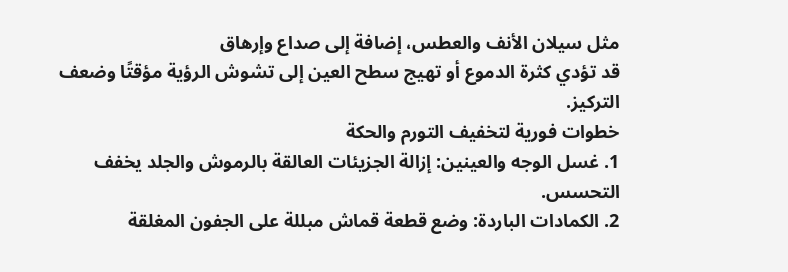مثل سيلان الأنف والعطس، إضافة إلى صداع وإرهاق
قد تؤدي كثرة الدموع أو تهيج سطح العين إلى تشوش الرؤية مؤقتًا وضعف التركيز.
خطوات فورية لتخفيف التورم والحكة
1. غسل الوجه والعينين: إزالة الجزيئات العالقة بالرموش والجلد يخفف التحسس.
2. الكمادات الباردة: وضع قطعة قماش مبللة على الجفون المغلقة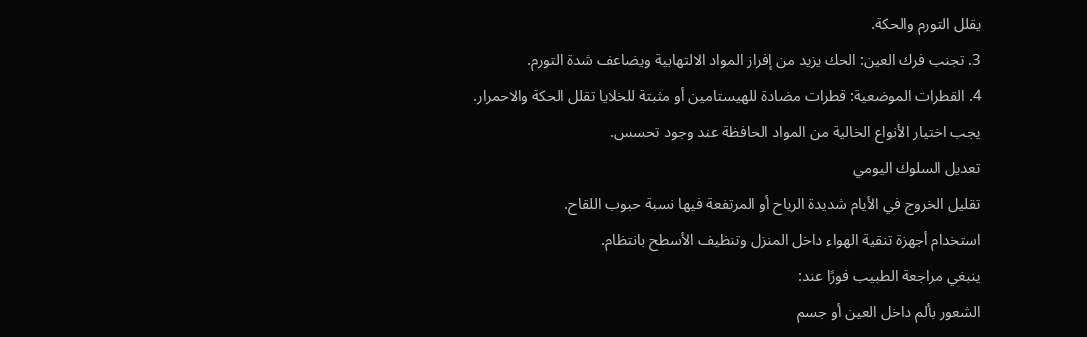يقلل التورم والحكة.
3. تجنب فرك العين: الحك يزيد من إفراز المواد الالتهابية ويضاعف شدة التورم.
4. القطرات الموضعية: قطرات مضادة للهيستامين أو مثبتة للخلايا تقلل الحكة والاحمرار.
يجب اختيار الأنواع الخالية من المواد الحافظة عند وجود تحسس.
تعديل السلوك اليومي
تقليل الخروج في الأيام شديدة الرياح أو المرتفعة فيها نسبة حبوب اللقاح.
استخدام أجهزة تنقية الهواء داخل المنزل وتنظيف الأسطح بانتظام.
ينبغي مراجعة الطبيب فورًا عند:
الشعور بألم داخل العين أو جسم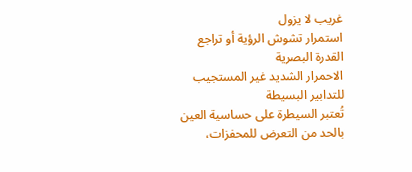غريب لا يزول
استمرار تشوش الرؤية أو تراجع القدرة البصرية
الاحمرار الشديد غير المستجيب للتدابير البسيطة
تُعتبر السيطرة على حساسية العين بالحد من التعرض للمحفزات،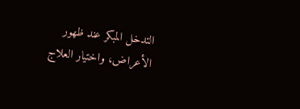التدخل المبكر عند ظهور الأعراض، واختيار العلاج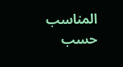المناسب حسب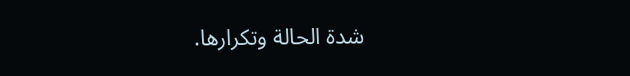شدة الحالة وتكرارها.